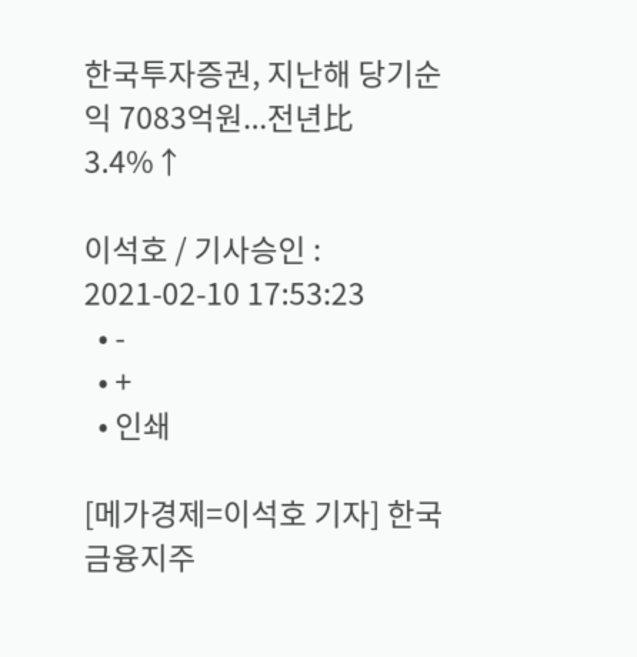한국투자증권, 지난해 당기순익 7083억원...전년比 3.4%↑

이석호 / 기사승인 : 2021-02-10 17:53:23
  • -
  • +
  • 인쇄

[메가경제=이석호 기자] 한국금융지주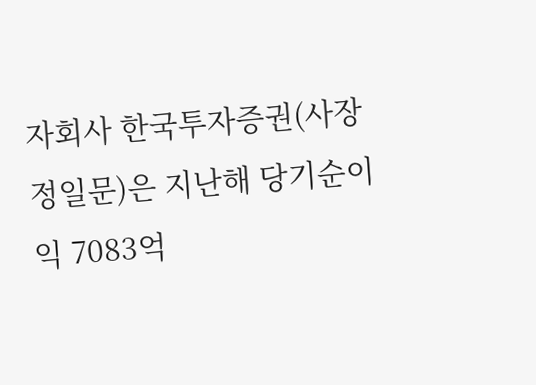자회사 한국투자증권(사장 정일문)은 지난해 당기순이익 7083억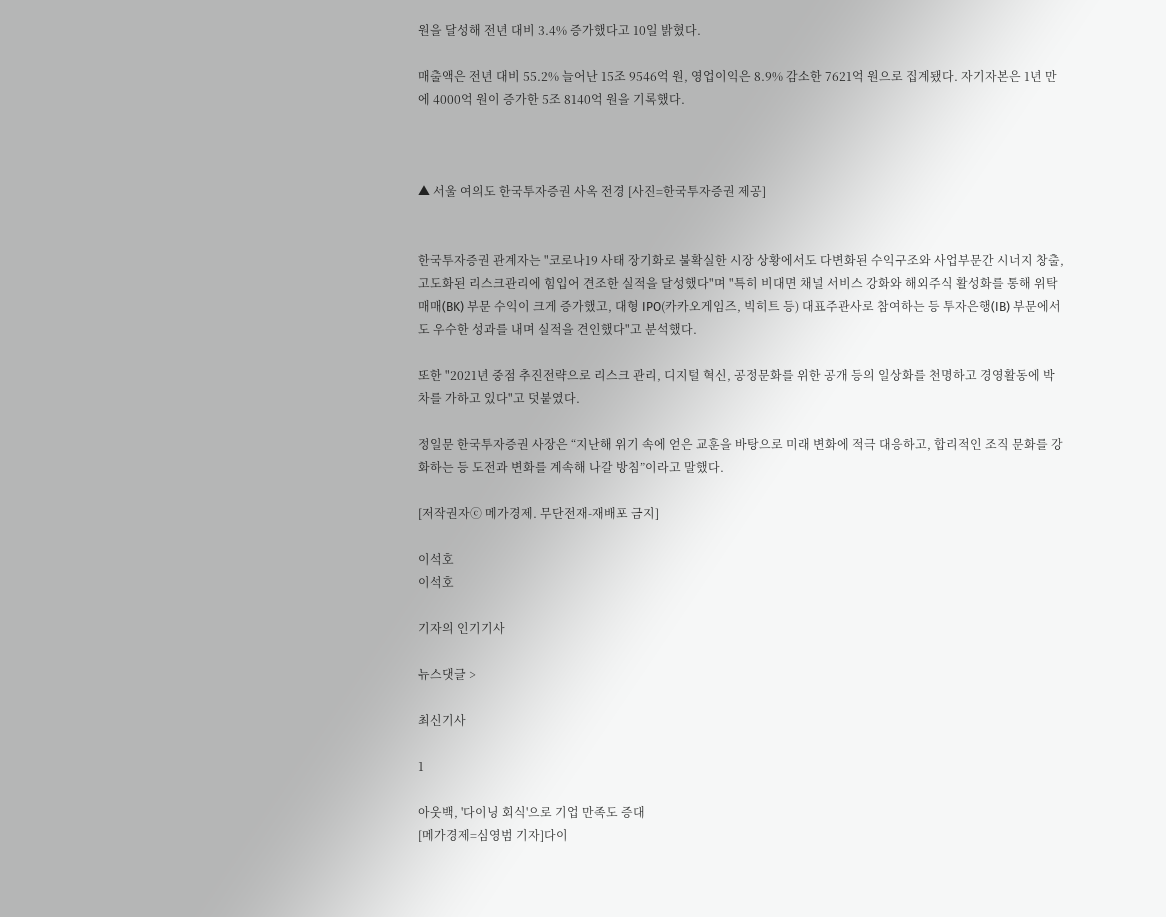원을 달성해 전년 대비 3.4% 증가했다고 10일 밝혔다.

매출액은 전년 대비 55.2% 늘어난 15조 9546억 원, 영업이익은 8.9% 감소한 7621억 원으로 집계됐다. 자기자본은 1년 만에 4000억 원이 증가한 5조 8140억 원을 기록했다.



▲ 서울 여의도 한국투자증권 사옥 전경 [사진=한국투자증권 제공]


한국투자증권 관계자는 "코로나19 사태 장기화로 불확실한 시장 상황에서도 다변화된 수익구조와 사업부문간 시너지 창출, 고도화된 리스크관리에 힘입어 견조한 실적을 달성했다"며 "특히 비대면 채널 서비스 강화와 해외주식 활성화를 통해 위탁매매(BK) 부문 수익이 크게 증가했고, 대형 IPO(카카오게임즈, 빅히트 등) 대표주관사로 참여하는 등 투자은행(IB) 부문에서도 우수한 성과를 내며 실적을 견인했다"고 분석했다.

또한 "2021년 중점 추진전략으로 리스크 관리, 디지털 혁신, 공정문화를 위한 공개 등의 일상화를 천명하고 경영활동에 박차를 가하고 있다"고 덧붙였다.

정일문 한국투자증권 사장은 “지난해 위기 속에 얻은 교훈을 바탕으로 미래 변화에 적극 대응하고, 합리적인 조직 문화를 강화하는 등 도전과 변화를 계속해 나갈 방침”이라고 말했다.

[저작권자ⓒ 메가경제. 무단전재-재배포 금지]

이석호
이석호

기자의 인기기사

뉴스댓글 >

최신기사

1

아웃백, '다이닝 회식'으로 기업 만족도 증대
[메가경제=심영범 기자]다이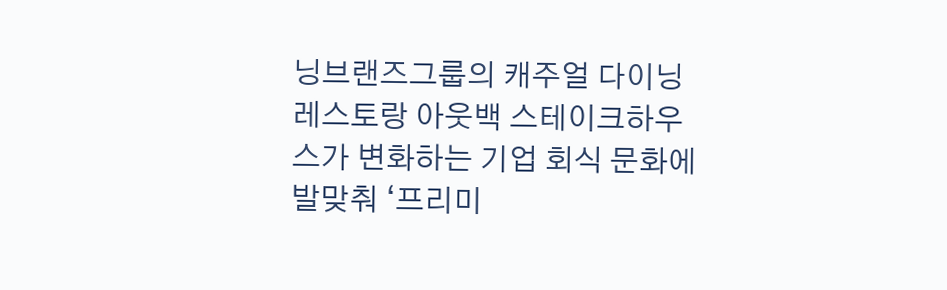닝브랜즈그룹의 캐주얼 다이닝 레스토랑 아웃백 스테이크하우스가 변화하는 기업 회식 문화에 발맞춰 ‘프리미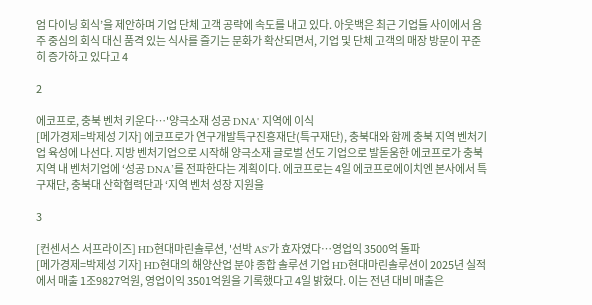엄 다이닝 회식’을 제안하며 기업 단체 고객 공략에 속도를 내고 있다. 아웃백은 최근 기업들 사이에서 음주 중심의 회식 대신 품격 있는 식사를 즐기는 문화가 확산되면서, 기업 및 단체 고객의 매장 방문이 꾸준히 증가하고 있다고 4

2

에코프로, 충북 벤처 키운다…'양극소재 성공 DNA' 지역에 이식
[메가경제=박제성 기자] 에코프로가 연구개발특구진흥재단(특구재단), 충북대와 함께 충북 지역 벤처기업 육성에 나선다. 지방 벤처기업으로 시작해 양극소재 글로벌 선도 기업으로 발돋움한 에코프로가 충북 지역 내 벤처기업에 ‘성공 DNA’를 전파한다는 계획이다. 에코프로는 4일 에코프로에이치엔 본사에서 특구재단, 충북대 산학협력단과 ‘지역 벤처 성장 지원을

3

[컨센서스 서프라이즈] HD현대마린솔루션, '선박 AS'가 효자였다…영업익 3500억 돌파
[메가경제=박제성 기자] HD현대의 해양산업 분야 종합 솔루션 기업 HD현대마린솔루션이 2025년 실적에서 매출 1조9827억원, 영업이익 3501억원을 기록했다고 4일 밝혔다. 이는 전년 대비 매출은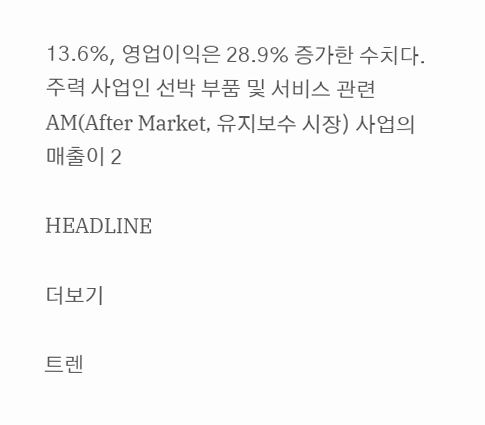13.6%, 영업이익은 28.9% 증가한 수치다. 주력 사업인 선박 부품 및 서비스 관련 AM(After Market, 유지보수 시장) 사업의 매출이 2

HEADLINE

더보기

트렌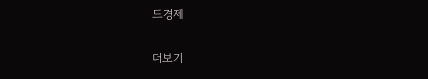드경제

더보기